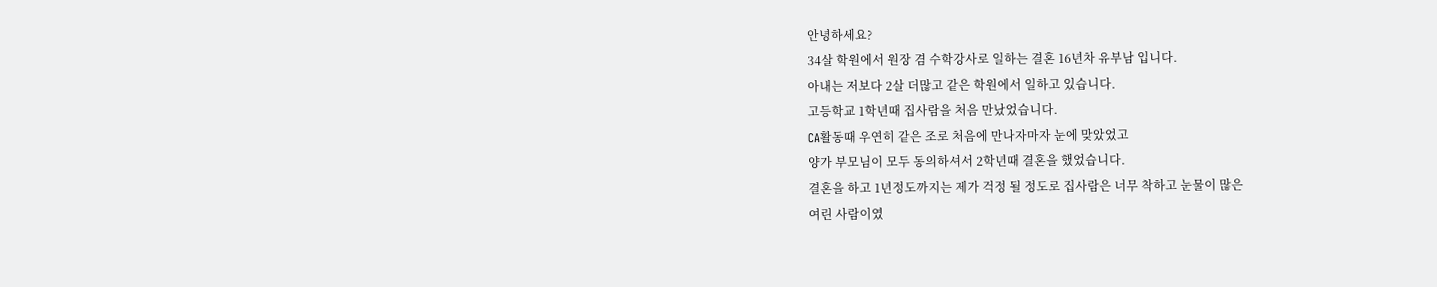안녕하세요?
34살 학원에서 원장 겸 수학강사로 일하는 결혼 16년차 유부남 입니다.
아내는 저보다 2살 더많고 같은 학원에서 일하고 있습니다.
고등학교 1학년때 집사람을 처음 만났었습니다.
CA활동때 우연히 같은 조로 처음에 만나자마자 눈에 맞았었고
양가 부모님이 모두 동의하셔서 2학년때 결혼을 했었습니다.
결혼을 하고 1년정도까지는 제가 걱정 될 정도로 집사람은 너무 착하고 눈물이 많은
여린 사람이였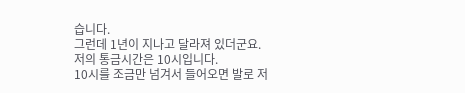습니다.
그런데 1년이 지나고 달라져 있더군요.
저의 통금시간은 10시입니다.
10시를 조금만 넘겨서 들어오면 발로 저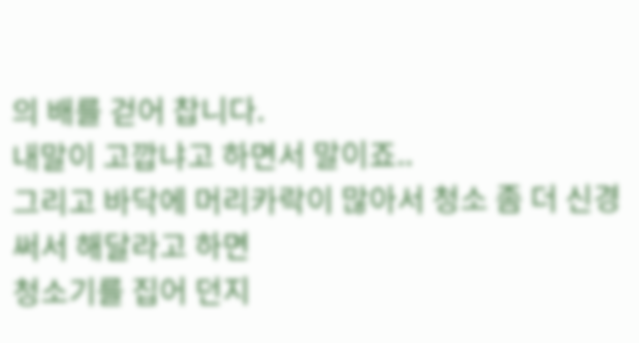의 배를 걷어 찹니다.
내말이 고깝냐고 하면서 말이죠..
그리고 바닥에 머리카락이 많아서 청소 좀 더 신경써서 해달라고 하면
청소기를 집어 던지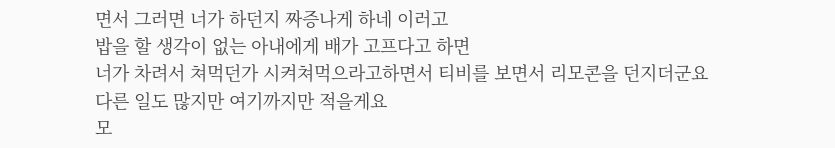면서 그러면 너가 하던지 짜증나게 하네 이러고
밥을 할 생각이 없는 아내에게 배가 고프다고 하면
너가 차려서 쳐먹던가 시켜쳐먹으라고하면서 티비를 보면서 리모콘을 던지더군요
다른 일도 많지만 여기까지만 적을게요
모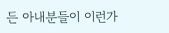든 아내분들이 이런가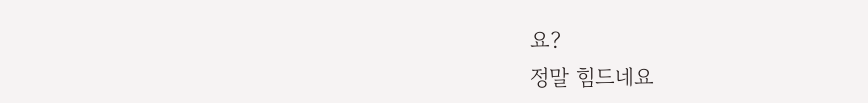요?
정말 힘드네요